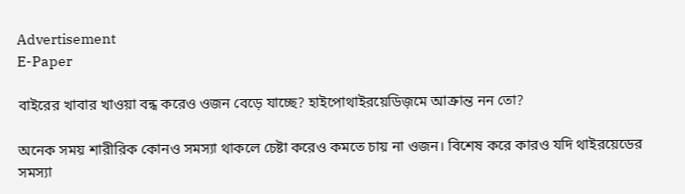Advertisement
E-Paper

বাইরের খাবার খাওয়া বন্ধ করেও ওজন বেড়ে যাচ্ছে? হাইপোথাইরয়েডিজ়মে আক্রান্ত নন তো?

অনেক সময় শারীরিক কোনও সমস্যা থাকলে চেষ্টা করেও কমতে চায় না ওজন। বিশেষ করে কারও যদি থাইরয়েডের সমস্যা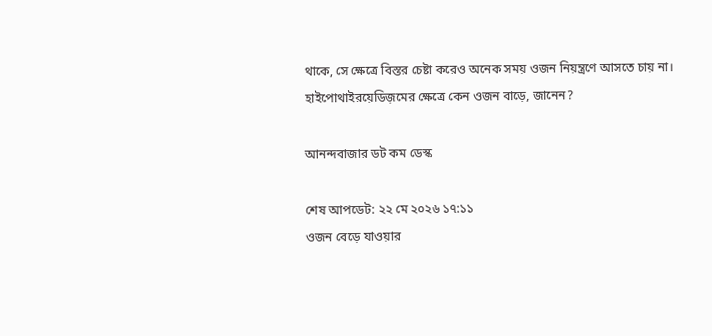থাকে, সে ক্ষেত্রে বিস্তর চেষ্টা করেও অনেক সময় ওজন নিয়ন্ত্রণে আসতে চায় না। হাইপোথাইরয়েডিজ়মের ক্ষেত্রে কেন ওজন বাড়ে, জানেন?

আনন্দবাজার ডট কম ডেস্ক

শেষ আপডেট: ২২ মে ২০২৬ ১৭:১১
ওজন বেড়ে যাওয়ার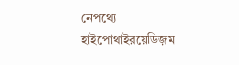নেপথ্যে হাইপোথাইরয়েডিজ়ম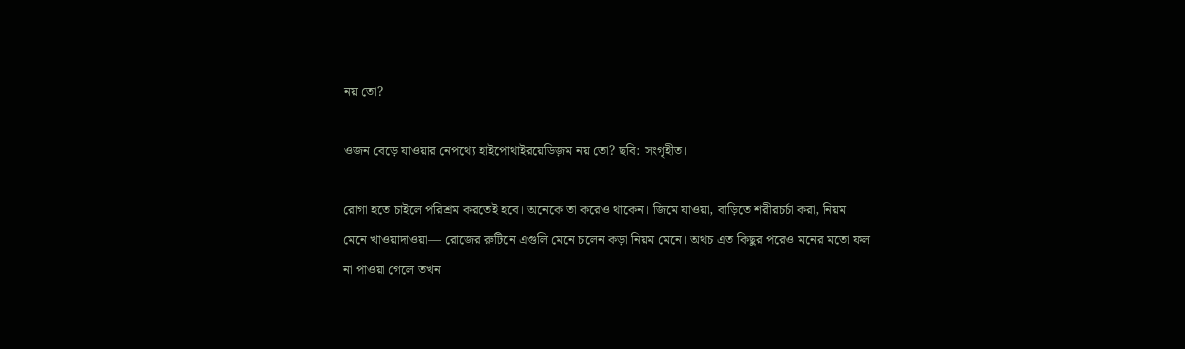নয় তো?

ওজন বেড়ে যাওয়ার নেপথ্যে হাইপোথাইরয়েডিজ়ম নয় তো? ছবি: সংগৃহীত।

রোগা হতে চাইলে পরিশ্রম করতেই হবে। অনেকে তা করেও থাকেন। জিমে যাওয়া, বাড়িতে শরীরচর্চা করা, নিয়ম মেনে খাওয়াদাওয়া— রোজের রুটিনে এগুলি মেনে চলেন কড়া নিয়ম মেনে। অথচ এত কিছুর পরেও মনের মতো ফল না পাওয়া গেলে তখন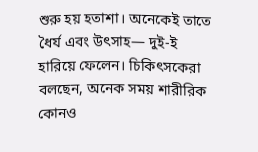শুরু হয় হতাশা। অনেকেই তাতে ধৈর্য এবং উৎসাহ— দুই-ই হারিয়ে ফেলেন। চিকিৎসকেরা বলছেন, অনেক সময় শারীরিক কোনও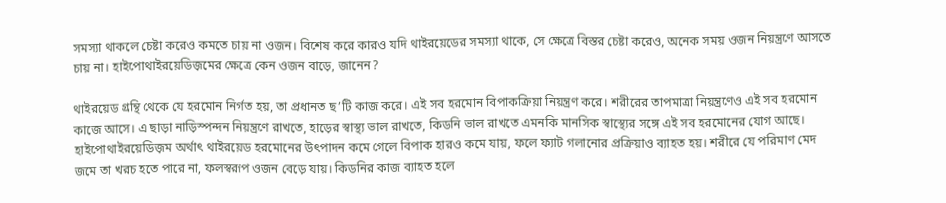সমস্যা থাকলে চেষ্টা করেও কমতে চায় না ওজন। বিশেষ করে কারও যদি থাইরয়েডের সমস্যা থাকে, সে ক্ষেত্রে বিস্তর চেষ্টা করেও, অনেক সময় ওজন নিয়ন্ত্রণে আসতে চায় না। হাইপোথাইরয়েডিজ়মের ক্ষেত্রে কেন ওজন বাড়ে, জানেন?

থাইরয়েড গ্রন্থি থেকে যে হরমোন নির্গত হয়, তা প্রধানত ছ’টি কাজ করে। এই সব হরমোন বিপাকক্রিয়া নিয়ন্ত্রণ করে। শরীরের তাপমাত্রা নিয়ন্ত্রণেও এই সব হরমোন কাজে আসে। এ ছাড়া নাড়িস্পন্দন নিয়ন্ত্রণে রাখতে, হাড়ের স্বাস্থ্য ভাল রাখতে, কিডনি ভাল রাখতে এমনকি মানসিক স্বাস্থ্যের সঙ্গে এই সব হরমোনের যোগ আছে। হাইপোথাইরয়েডিজ়ম অর্থাৎ থাইরয়েড হরমোনের উৎপাদন কমে গেলে বিপাক হারও কমে যায়, ফলে ফ্যাট গলানোর প্রক্রিয়াও ব্যাহত হয়। শরীরে যে পরিমাণ মেদ জমে তা খরচ হতে পারে না, ফলস্বরূপ ওজন বেড়ে যায়। কিডনির কাজ ব্যাহত হলে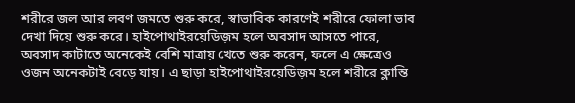শরীরে জল আর লবণ জমতে শুরু করে, স্বাভাবিক কারণেই শরীরে ফোলা ভাব দেখা দিয়ে শুরু করে। হাইপোথাইরয়েডিজ়ম হলে অবসাদ আসতে পারে, অবসাদ কাটাতে অনেকেই বেশি মাত্রায় খেতে শুরু করেন, ফলে এ ক্ষেত্রেও ওজন অনেকটাই বেড়ে যায়। এ ছাড়া হাইপোথাইরয়েডিজ়ম হলে শরীরে ক্লান্তি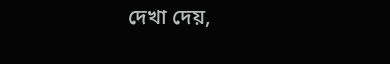দেখা দেয়,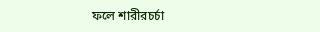ফলে শারীরচর্চা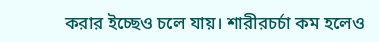করার ইচ্ছেও চলে যায়। শারীরচর্চা কম হলেও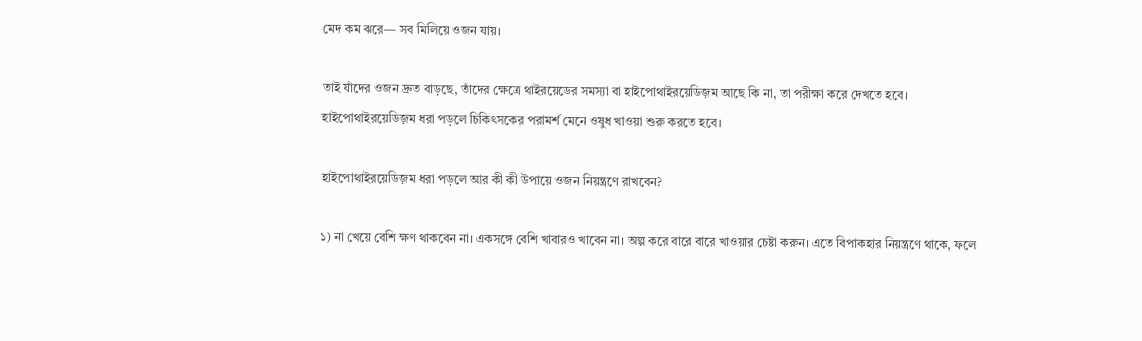মেদ কম ঝরে— সব মিলিয়ে ওজন যায়।

তাই যাঁদের ওজন দ্রুত বাড়ছে, তাঁদের ক্ষেত্রে থাইরয়েডের সমস্যা বা হাইপোথাইরয়েডিজ়ম আছে কি না, তা পরীক্ষা করে দেখতে হবে। হাইপোথাইরয়েডিজ়ম ধরা পড়লে চিকিৎসকের পরামর্শ মেনে ওষুধ খাওয়া শুরু করতে হবে।

হাইপোথাইরয়েডিজ়ম ধরা পড়লে আর কী কী উপায়ে ওজন নিয়ন্ত্রণে রাখবেন?

১) না খেয়ে বেশি ক্ষণ থাকবেন না। একসঙ্গে বেশি খাবারও খাবেন না। অল্প করে বারে বারে খাওয়ার চেষ্টা করুন। এতে বিপাকহার নিয়ন্ত্রণে থাকে, ফলে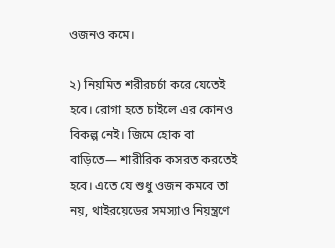ওজনও কমে।

২) নিয়মিত শরীরচর্চা করে যেতেই হবে। রোগা হতে চাইলে এর কোনও বিকল্প নেই। জিমে হোক বা বাড়িতে— শারীরিক কসরত করতেই হবে। এতে যে শুধু ওজন কমবে তা নয়, থাইরয়েডের সমস্যাও নিয়ন্ত্রণে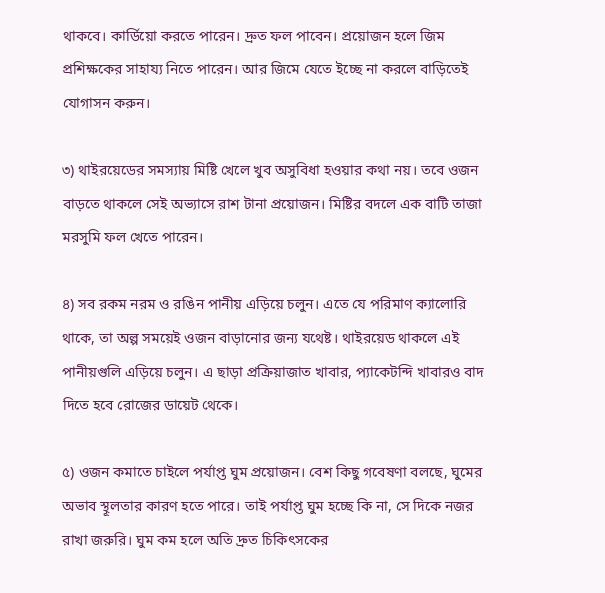থাকবে। কার্ডিয়ো করতে পারেন। দ্রুত ফল পাবেন। প্রয়োজন হলে জিম প্রশিক্ষকের সাহায্য নিতে পারেন। আর জিমে যেতে ইচ্ছে না করলে বাড়িতেই যোগাসন করুন।

৩) থাইরয়েডের সমস্যায় মিষ্টি খেলে খুব অসুবিধা হওয়ার কথা নয়। তবে ওজন বাড়তে থাকলে সেই অভ্যাসে রাশ টানা প্রয়োজন। মিষ্টির বদলে এক বাটি তাজা মরসুমি ফল খেতে পারেন।

৪) সব রকম নরম ও রঙিন পানীয় এড়িয়ে চলুন। এতে যে পরিমাণ ক্যালোরি থাকে, তা অল্প সময়েই ওজন বাড়ানোর জন্য যথেষ্ট। থাইরয়েড থাকলে এই পানীয়গুলি এড়িয়ে চলুন। এ ছাড়া প্রক্রিয়াজাত খাবার, প্যাকেটন্দি খাবারও বাদ দিতে হবে রোজের ডায়েট থেকে।

৫) ওজন কমাতে চাইলে পর্যাপ্ত ঘুম প্রয়োজন। বেশ কিছু গবেষণা বলছে, ঘুমের অভাব স্থূলতার কারণ হতে পারে। তাই পর্যাপ্ত ঘুম হচ্ছে কি না, সে দিকে নজর রাখা জরুরি। ঘুম কম হলে অতি দ্রুত চিকিৎসকের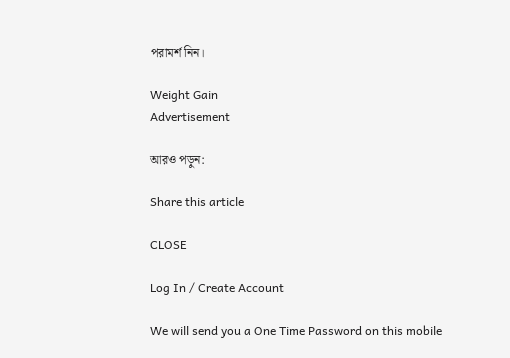পরামর্শ নিন।

Weight Gain
Advertisement

আরও পড়ুন:

Share this article

CLOSE

Log In / Create Account

We will send you a One Time Password on this mobile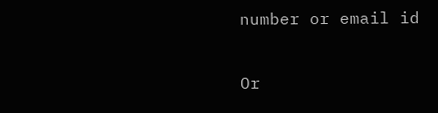number or email id

Or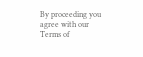By proceeding you agree with our Terms of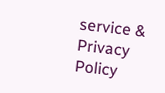service & Privacy Policy